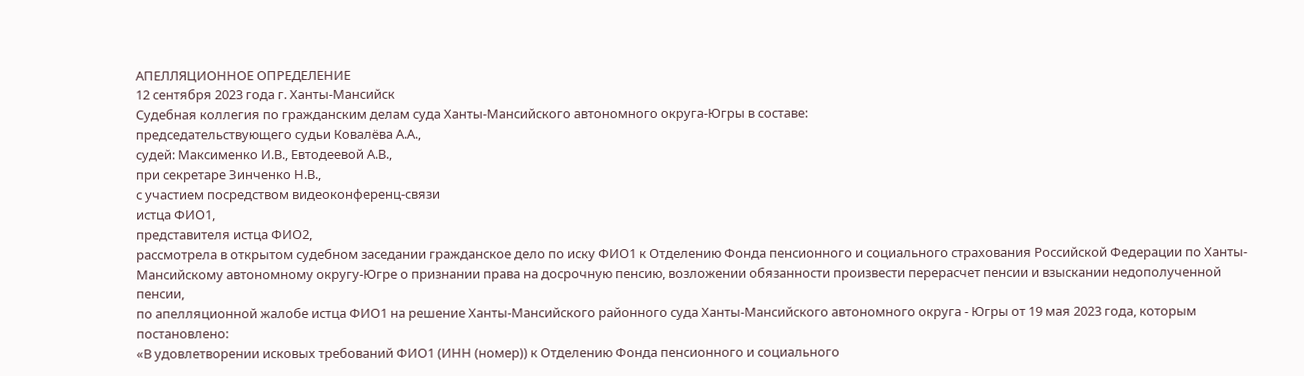АПЕЛЛЯЦИОННОЕ ОПРЕДЕЛЕНИЕ
12 сентября 2023 года г. Ханты-Мансийск
Судебная коллегия по гражданским делам суда Ханты-Мансийского автономного округа-Югры в составе:
председательствующего судьи Ковалёва А.А.,
судей: Максименко И.В., Евтодеевой А.В.,
при секретаре Зинченко Н.В.,
с участием посредством видеоконференц-связи
истца ФИО1,
представителя истца ФИО2,
рассмотрела в открытом судебном заседании гражданское дело по иску ФИО1 к Отделению Фонда пенсионного и социального страхования Российской Федерации по Ханты-Мансийскому автономному округу-Югре о признании права на досрочную пенсию, возложении обязанности произвести перерасчет пенсии и взыскании недополученной пенсии,
по апелляционной жалобе истца ФИО1 на решение Ханты-Мансийского районного суда Ханты-Мансийского автономного округа - Югры от 19 мая 2023 года, которым постановлено:
«В удовлетворении исковых требований ФИО1 (ИНН (номер)) к Отделению Фонда пенсионного и социального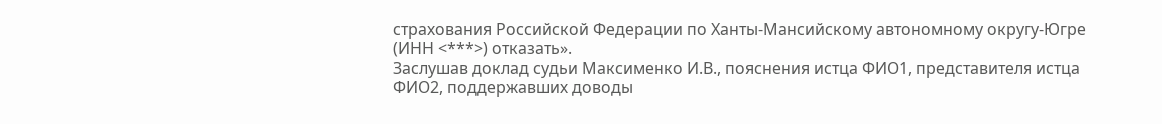страхования Российской Федерации по Ханты-Мансийскому автономному округу-Югре (ИНН <***>) отказать».
Заслушав доклад судьи Максименко И.В., пояснения истца ФИО1, представителя истца ФИО2, поддержавших доводы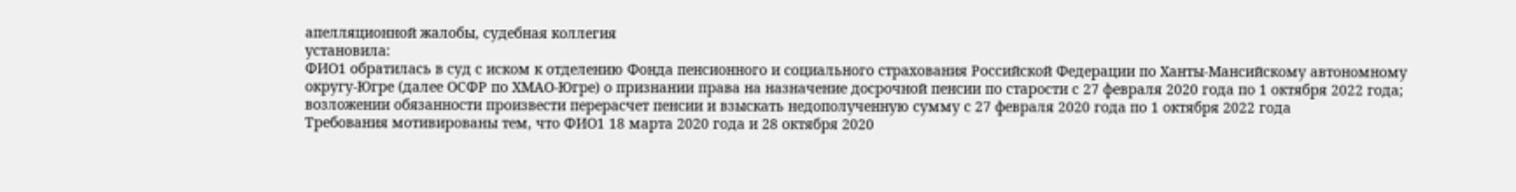апелляционной жалобы, судебная коллегия
установила:
ФИО1 обратилась в суд с иском к отделению Фонда пенсионного и социального страхования Российской Федерации по Ханты-Мансийскому автономному округу-Югре (далее ОСФР по ХМАО-Югре) о признании права на назначение досрочной пенсии по старости с 27 февраля 2020 года по 1 октября 2022 года; возложении обязанности произвести перерасчет пенсии и взыскать недополученную сумму с 27 февраля 2020 года по 1 октября 2022 года
Требования мотивированы тем, что ФИО1 18 марта 2020 года и 28 октября 2020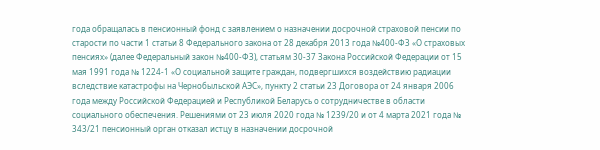года обращалась в пенсионный фонд с заявлением о назначении досрочной страховой пенсии по старости по части 1 статьи 8 Федерального закона от 28 декабря 2013 года №400-ФЗ «О страховых пенсиях» (далее Федеральный закон №400-ФЗ), статьям 30-37 Закона Российской Федерации от 15 мая 1991 года № 1224-1 «О социальной защите граждан, подвергшихся воздействию радиации вследствие катастрофы на Чернобыльской АЭС», пункту 2 статьи 23 Договора от 24 января 2006 года между Российской Федерацией и Республикой Беларусь о сотрудничестве в области социального обеспечения. Решениями от 23 июля 2020 года № 1239/20 и от 4 марта 2021 года № 343/21 пенсионный орган отказал истцу в назначении досрочной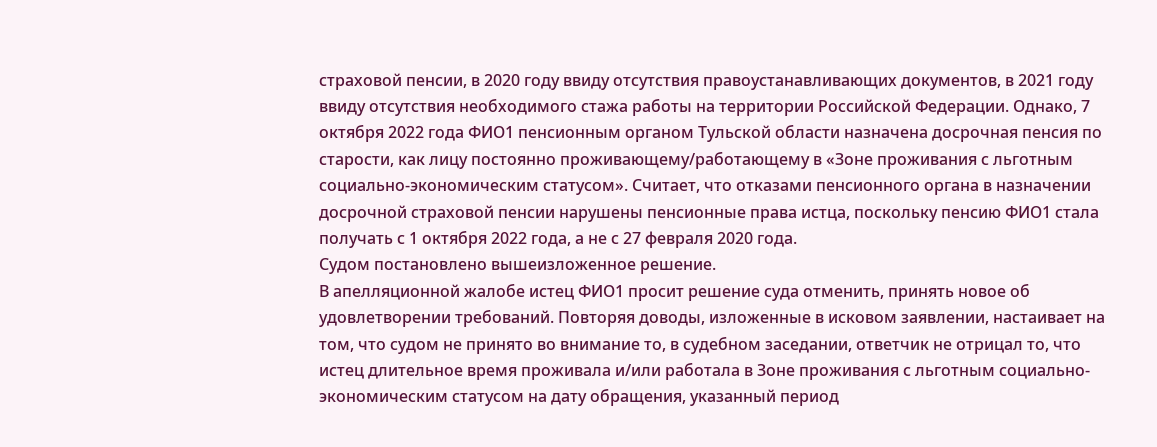страховой пенсии, в 2020 году ввиду отсутствия правоустанавливающих документов, в 2021 году ввиду отсутствия необходимого стажа работы на территории Российской Федерации. Однако, 7 октября 2022 года ФИО1 пенсионным органом Тульской области назначена досрочная пенсия по старости, как лицу постоянно проживающему/работающему в «Зоне проживания с льготным социально-экономическим статусом». Считает, что отказами пенсионного органа в назначении досрочной страховой пенсии нарушены пенсионные права истца, поскольку пенсию ФИО1 стала получать с 1 октября 2022 года, а не с 27 февраля 2020 года.
Судом постановлено вышеизложенное решение.
В апелляционной жалобе истец ФИО1 просит решение суда отменить, принять новое об удовлетворении требований. Повторяя доводы, изложенные в исковом заявлении, настаивает на том, что судом не принято во внимание то, в судебном заседании, ответчик не отрицал то, что истец длительное время проживала и/или работала в Зоне проживания с льготным социально- экономическим статусом на дату обращения, указанный период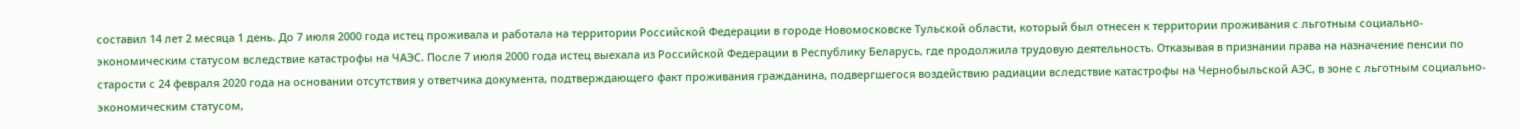составил 14 лет 2 месяца 1 день. До 7 июля 2000 года истец проживала и работала на территории Российской Федерации в городе Новомосковске Тульской области, который был отнесен к территории проживания с льготным социально-экономическим статусом вследствие катастрофы на ЧАЭС. После 7 июля 2000 года истец выехала из Российской Федерации в Республику Беларусь, где продолжила трудовую деятельность. Отказывая в признании права на назначение пенсии по старости с 24 февраля 2020 года на основании отсутствия у ответчика документа, подтверждающего факт проживания гражданина, подвергшегося воздействию радиации вследствие катастрофы на Чернобыльской АЭС, в зоне с льготным социально-экономическим статусом,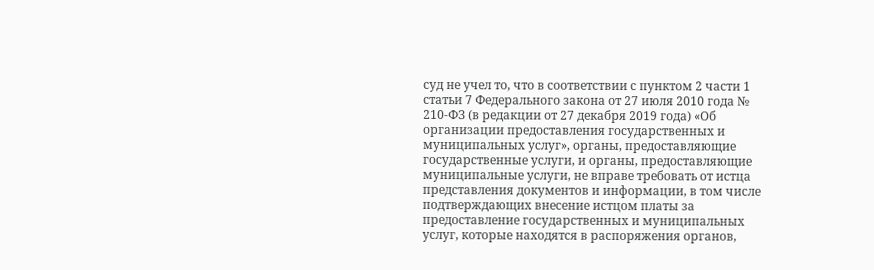суд не учел то, что в соответствии с пунктом 2 части 1 статьи 7 Федерального закона от 27 июля 2010 года № 210-ФЗ (в редакции от 27 декабря 2019 года) «Об организации предоставления государственных и муниципальных услуг», органы, предоставляющие государственные услуги, и органы, предоставляющие муниципальные услуги, не вправе требовать от истца представления документов и информации, в том числе подтверждающих внесение истцом платы за предоставление государственных и муниципальных услуг, которые находятся в распоряжения органов,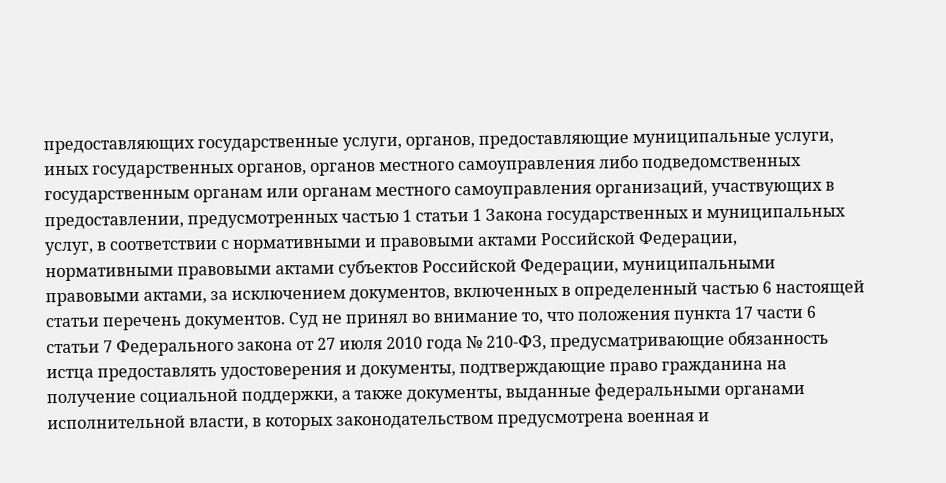предоставляющих государственные услуги, органов, предоставляющие муниципальные услуги, иных государственных органов, органов местного самоуправления либо подведомственных государственным органам или органам местного самоуправления организаций, участвующих в предоставлении, предусмотренных частью 1 статьи 1 Закона государственных и муниципальных услуг, в соответствии с нормативными и правовыми актами Российской Федерации, нормативными правовыми актами субъектов Российской Федерации, муниципальными правовыми актами, за исключением документов, включенных в определенный частью 6 настоящей статьи перечень документов. Суд не принял во внимание то, что положения пункта 17 части 6 статьи 7 Федерального закона от 27 июля 2010 года № 210-ФЗ, предусматривающие обязанность истца предоставлять удостоверения и документы, подтверждающие право гражданина на получение социальной поддержки, а также документы, выданные федеральными органами исполнительной власти, в которых законодательством предусмотрена военная и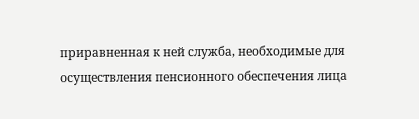приравненная к ней служба, необходимые для осуществления пенсионного обеспечения лица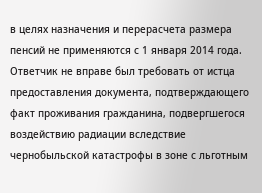в целях назначения и перерасчета размера пенсий не применяются с 1 января 2014 года. Ответчик не вправе был требовать от истца предоставления документа, подтверждающего факт проживания гражданина, подвергшегося воздействию радиации вследствие чернобыльской катастрофы в зоне с льготным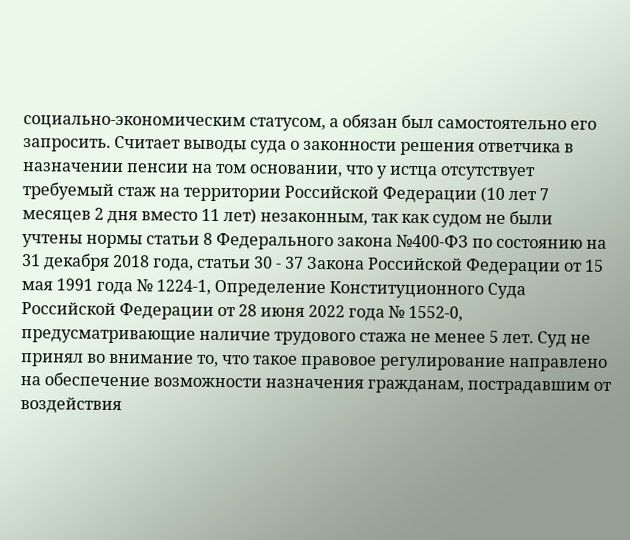социально-экономическим статусом, а обязан был самостоятельно его запросить. Считает выводы суда о законности решения ответчика в назначении пенсии на том основании, что у истца отсутствует требуемый стаж на территории Российской Федерации (10 лет 7 месяцев 2 дня вместо 11 лет) незаконным, так как судом не были учтены нормы статьи 8 Федерального закона №400-ФЗ по состоянию на 31 декабря 2018 года, статьи 30 - 37 Закона Российской Федерации от 15 мая 1991 года № 1224-1, Определение Конституционного Суда Российской Федерации от 28 июня 2022 года № 1552-0, предусматривающие наличие трудового стажа не менее 5 лет. Суд не принял во внимание то, что такое правовое регулирование направлено на обеспечение возможности назначения гражданам, пострадавшим от воздействия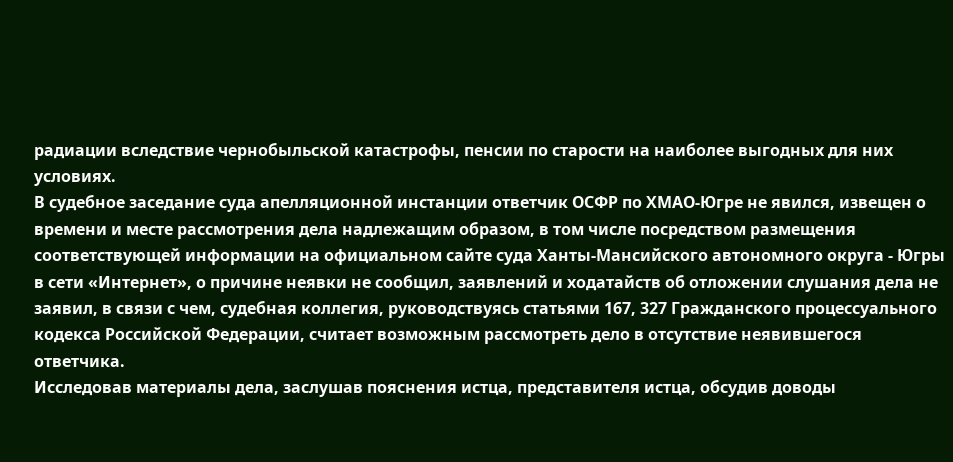радиации вследствие чернобыльской катастрофы, пенсии по старости на наиболее выгодных для них условиях.
В судебное заседание суда апелляционной инстанции ответчик ОСФР по ХМАО-Югре не явился, извещен о времени и месте рассмотрения дела надлежащим образом, в том числе посредством размещения соответствующей информации на официальном сайте суда Ханты-Мансийского автономного округа - Югры в сети «Интернет», о причине неявки не сообщил, заявлений и ходатайств об отложении слушания дела не заявил, в связи с чем, судебная коллегия, руководствуясь статьями 167, 327 Гражданского процессуального кодекса Российской Федерации, считает возможным рассмотреть дело в отсутствие неявившегося ответчика.
Исследовав материалы дела, заслушав пояснения истца, представителя истца, обсудив доводы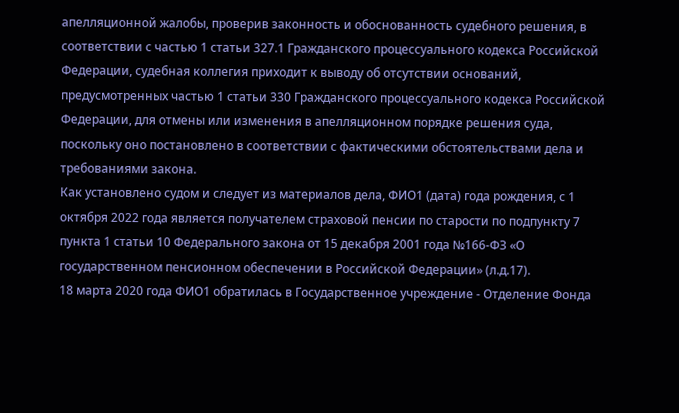апелляционной жалобы, проверив законность и обоснованность судебного решения, в соответствии с частью 1 статьи 327.1 Гражданского процессуального кодекса Российской Федерации, судебная коллегия приходит к выводу об отсутствии оснований, предусмотренных частью 1 статьи 330 Гражданского процессуального кодекса Российской Федерации, для отмены или изменения в апелляционном порядке решения суда, поскольку оно постановлено в соответствии с фактическими обстоятельствами дела и требованиями закона.
Как установлено судом и следует из материалов дела, ФИО1 (дата) года рождения, с 1 октября 2022 года является получателем страховой пенсии по старости по подпункту 7 пункта 1 статьи 10 Федерального закона от 15 декабря 2001 года №166-ФЗ «О государственном пенсионном обеспечении в Российской Федерации» (л.д.17).
18 марта 2020 года ФИО1 обратилась в Государственное учреждение - Отделение Фонда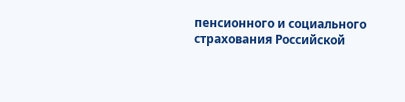пенсионного и социального страхования Российской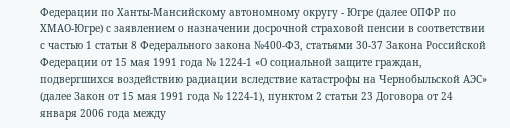Федерации по Ханты-Мансийскому автономному округу - Югре (далее ОПФР по ХМАО-Югре) с заявлением о назначении досрочной страховой пенсии в соответствии с частью 1 статьи 8 Федерального закона №400-ФЗ, статьями 30-37 Закона Российской Федерации от 15 мая 1991 года № 1224-1 «О социальной защите граждан, подвергшихся воздействию радиации вследствие катастрофы на Чернобыльской АЭС» (далее Закон от 15 мая 1991 года № 1224-1), пунктом 2 статьи 23 Договора от 24 января 2006 года между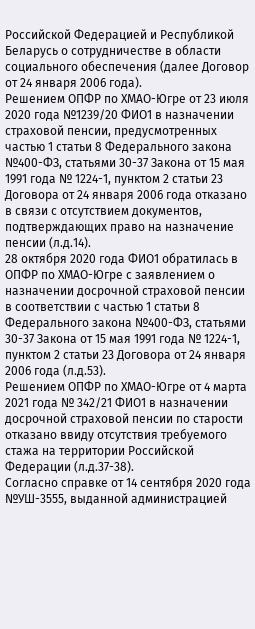Российской Федерацией и Республикой Беларусь о сотрудничестве в области социального обеспечения (далее Договор от 24 января 2006 года).
Решением ОПФР по ХМАО-Югре от 23 июля 2020 года №1239/20 ФИО1 в назначении страховой пенсии, предусмотренных частью 1 статьи 8 Федерального закона №400-ФЗ, статьями 30-37 Закона от 15 мая 1991 года № 1224-1, пунктом 2 статьи 23 Договора от 24 января 2006 года отказано в связи с отсутствием документов, подтверждающих право на назначение пенсии (л.д.14).
28 октября 2020 года ФИО1 обратилась в ОПФР по ХМАО-Югре с заявлением о назначении досрочной страховой пенсии в соответствии с частью 1 статьи 8 Федерального закона №400-ФЗ, статьями 30-37 Закона от 15 мая 1991 года № 1224-1, пунктом 2 статьи 23 Договора от 24 января 2006 года (л.д.53).
Решением ОПФР по ХМАО-Югре от 4 марта 2021 года № 342/21 ФИО1 в назначении досрочной страховой пенсии по старости отказано ввиду отсутствия требуемого стажа на территории Российской Федерации (л.д.37-38).
Согласно справке от 14 сентября 2020 года №УШ-3555, выданной администрацией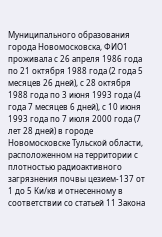Муниципального образования города Новомосковска, ФИО1 проживала с 26 апреля 1986 года по 21 октября 1988 года (2 года 5 месяцев 26 дней), с 28 октября 1988 года по 3 июня 1993 года (4 года 7 месяцев 6 дней), с 10 июня 1993 года по 7 июля 2000 года (7 лет 28 дней) в городе Новомосковске Тульской области, расположенном на территории с плотностью радиоактивного загрязнения почвы цезием-137 от 1 до 5 Ки/кв и отнесенному в соответствии со статьей 11 Закона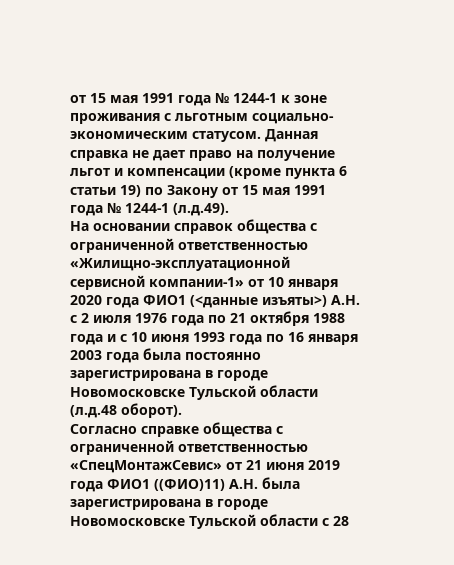от 15 мая 1991 года № 1244-1 к зоне проживания с льготным социально-экономическим статусом. Данная справка не дает право на получение льгот и компенсации (кроме пункта 6 статьи 19) по Закону от 15 мая 1991 года № 1244-1 (л.д.49).
На основании справок общества с ограниченной ответственностью «Жилищно-эксплуатационной сервисной компании-1» от 10 января 2020 года ФИО1 (<данные изъяты>) А.Н. с 2 июля 1976 года по 21 октября 1988 года и с 10 июня 1993 года по 16 января 2003 года была постоянно зарегистрирована в городе Новомосковске Тульской области (л.д.48 оборот).
Согласно справке общества с ограниченной ответственностью «СпецМонтажСевис» от 21 июня 2019 года ФИО1 ((ФИО)11) А.Н. была зарегистрирована в городе Новомосковске Тульской области с 28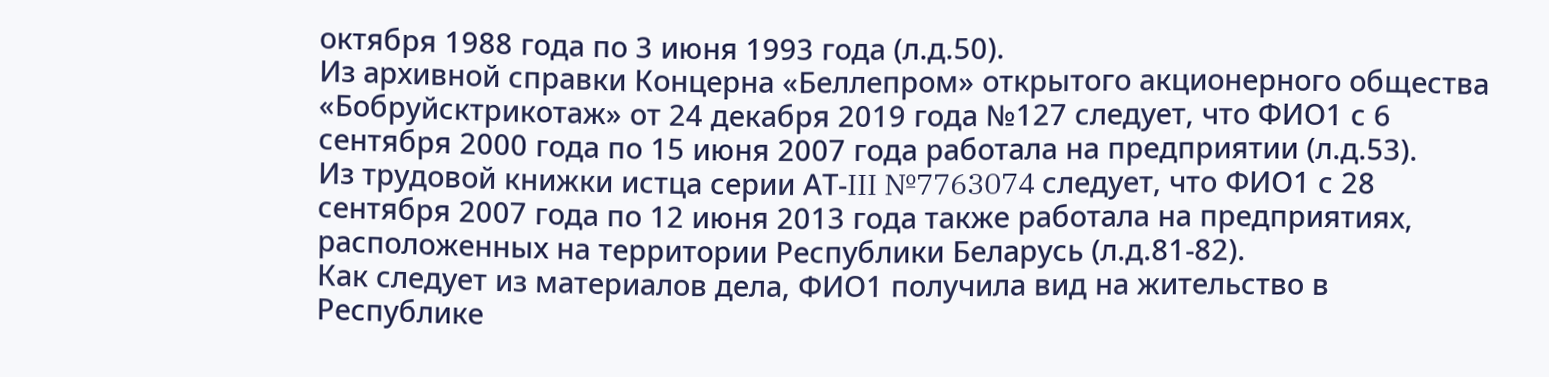октября 1988 года по 3 июня 1993 года (л.д.50).
Из архивной справки Концерна «Беллепром» открытого акционерного общества «Бобруйсктрикотаж» от 24 декабря 2019 года №127 следует, что ФИО1 с 6 сентября 2000 года по 15 июня 2007 года работала на предприятии (л.д.53).
Из трудовой книжки истца серии АТ-III №7763074 следует, что ФИО1 с 28 сентября 2007 года по 12 июня 2013 года также работала на предприятиях, расположенных на территории Республики Беларусь (л.д.81-82).
Как следует из материалов дела, ФИО1 получила вид на жительство в Республике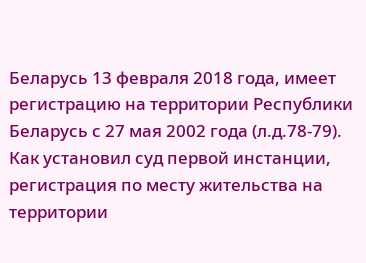Беларусь 13 февраля 2018 года, имеет регистрацию на территории Республики Беларусь с 27 мая 2002 года (л.д.78-79).
Как установил суд первой инстанции, регистрация по месту жительства на территории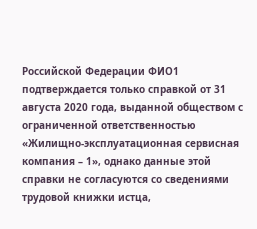Российской Федерации ФИО1 подтверждается только справкой от 31 августа 2020 года, выданной обществом с ограниченной ответственностью «Жилищно-эксплуатационная сервисная компания – 1», однако данные этой справки не согласуются со сведениями трудовой книжки истца,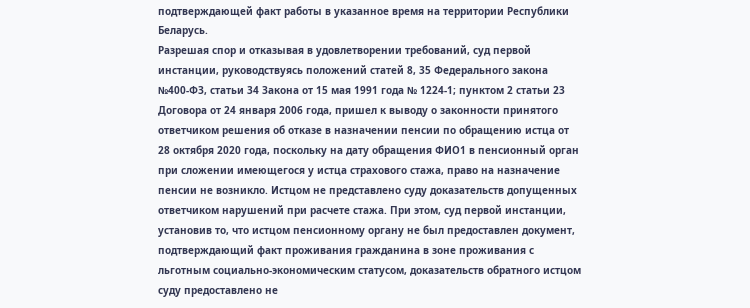подтверждающей факт работы в указанное время на территории Республики Беларусь.
Разрешая спор и отказывая в удовлетворении требований, суд первой инстанции, руководствуясь положений статей 8, 35 Федерального закона №400-ФЗ, статьи 34 Закона от 15 мая 1991 года № 1224-1; пунктом 2 статьи 23 Договора от 24 января 2006 года, пришел к выводу о законности принятого ответчиком решения об отказе в назначении пенсии по обращению истца от 28 октября 2020 года, поскольку на дату обращения ФИО1 в пенсионный орган при сложении имеющегося у истца страхового стажа, право на назначение пенсии не возникло. Истцом не представлено суду доказательств допущенных ответчиком нарушений при расчете стажа. При этом, суд первой инстанции, установив то, что истцом пенсионному органу не был предоставлен документ, подтверждающий факт проживания гражданина в зоне проживания с льготным социально-экономическим статусом, доказательств обратного истцом суду предоставлено не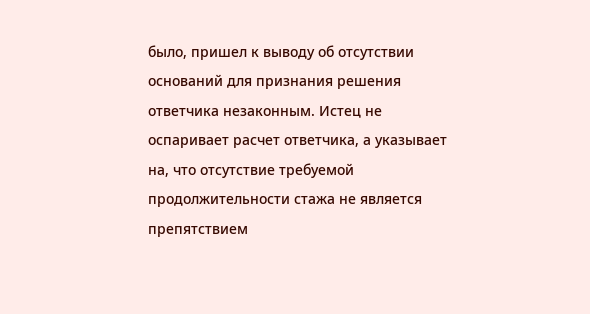было, пришел к выводу об отсутствии оснований для признания решения ответчика незаконным. Истец не оспаривает расчет ответчика, а указывает на, что отсутствие требуемой продолжительности стажа не является препятствием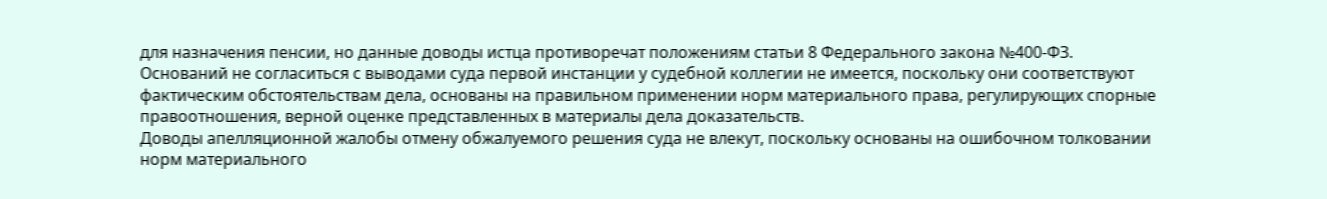для назначения пенсии, но данные доводы истца противоречат положениям статьи 8 Федерального закона №400-ФЗ.
Оснований не согласиться с выводами суда первой инстанции у судебной коллегии не имеется, поскольку они соответствуют фактическим обстоятельствам дела, основаны на правильном применении норм материального права, регулирующих спорные правоотношения, верной оценке представленных в материалы дела доказательств.
Доводы апелляционной жалобы отмену обжалуемого решения суда не влекут, поскольку основаны на ошибочном толковании норм материального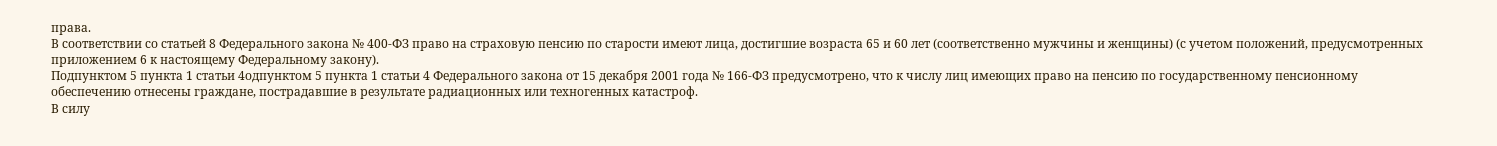права.
В соответствии со статьей 8 Федерального закона № 400-ФЗ право на страховую пенсию по старости имеют лица, достигшие возраста 65 и 60 лет (соответственно мужчины и женщины) (с учетом положений, предусмотренных приложением 6 к настоящему Федеральному закону).
Подпунктом 5 пункта 1 статьи 4одпунктом 5 пункта 1 статьи 4 Федерального закона от 15 декабря 2001 года № 166-ФЗ предусмотрено, что к числу лиц имеющих право на пенсию по государственному пенсионному обеспечению отнесены граждане, пострадавшие в результате радиационных или техногенных катастроф.
В силу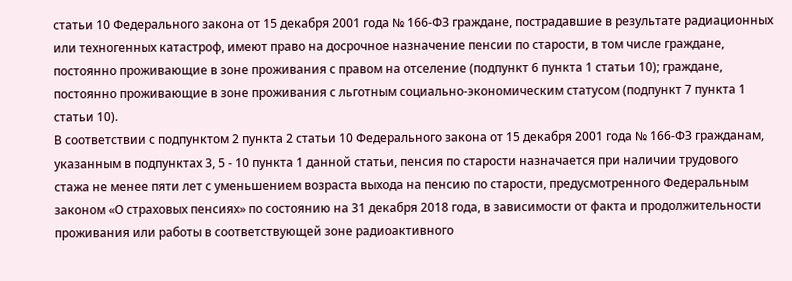статьи 10 Федерального закона от 15 декабря 2001 года № 166-ФЗ граждане, пострадавшие в результате радиационных или техногенных катастроф, имеют право на досрочное назначение пенсии по старости, в том числе граждане, постоянно проживающие в зоне проживания с правом на отселение (подпункт 6 пункта 1 статьи 10); граждане, постоянно проживающие в зоне проживания с льготным социально-экономическим статусом (подпункт 7 пункта 1 статьи 10).
В соответствии с подпунктом 2 пункта 2 статьи 10 Федерального закона от 15 декабря 2001 года № 166-ФЗ гражданам, указанным в подпунктах 3, 5 - 10 пункта 1 данной статьи, пенсия по старости назначается при наличии трудового стажа не менее пяти лет с уменьшением возраста выхода на пенсию по старости, предусмотренного Федеральным законом «О страховых пенсиях» по состоянию на 31 декабря 2018 года, в зависимости от факта и продолжительности проживания или работы в соответствующей зоне радиоактивного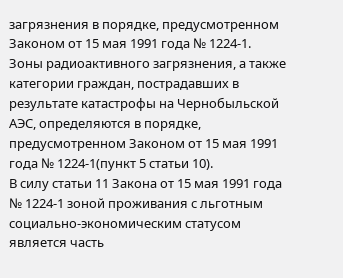загрязнения в порядке, предусмотренном Законом от 15 мая 1991 года № 1224-1.
Зоны радиоактивного загрязнения, а также категории граждан, пострадавших в результате катастрофы на Чернобыльской АЭС, определяются в порядке, предусмотренном Законом от 15 мая 1991 года № 1224-1(пункт 5 статьи 10).
В силу статьи 11 Закона от 15 мая 1991 года № 1224-1 зоной проживания с льготным социально-экономическим статусом является часть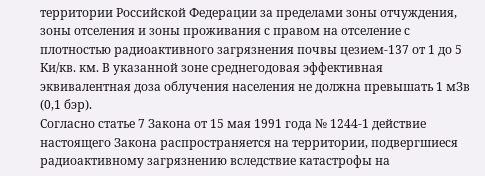территории Российской Федерации за пределами зоны отчуждения, зоны отселения и зоны проживания с правом на отселение с плотностью радиоактивного загрязнения почвы цезием-137 от 1 до 5 Ки/кв. км. В указанной зоне среднегодовая эффективная эквивалентная доза облучения населения не должна превышать 1 мЗв (0,1 бэр).
Согласно статье 7 Закона от 15 мая 1991 года № 1244-1 действие настоящего Закона распространяется на территории, подвергшиеся радиоактивному загрязнению вследствие катастрофы на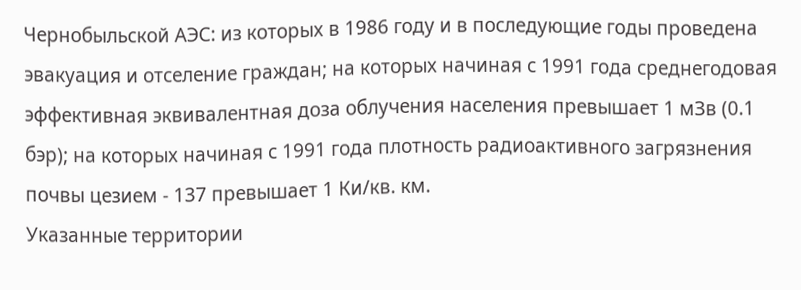Чернобыльской АЭС: из которых в 1986 году и в последующие годы проведена эвакуация и отселение граждан; на которых начиная с 1991 года среднегодовая эффективная эквивалентная доза облучения населения превышает 1 мЗв (0.1 бэр); на которых начиная с 1991 года плотность радиоактивного загрязнения почвы цезием - 137 превышает 1 Ки/кв. км.
Указанные территории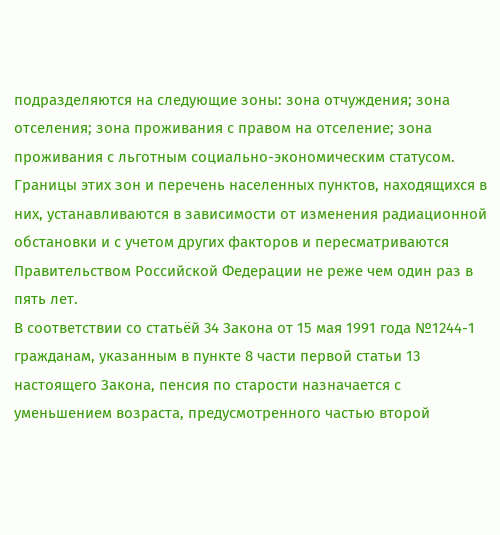подразделяются на следующие зоны: зона отчуждения; зона отселения; зона проживания с правом на отселение; зона проживания с льготным социально-экономическим статусом.
Границы этих зон и перечень населенных пунктов, находящихся в них, устанавливаются в зависимости от изменения радиационной обстановки и с учетом других факторов и пересматриваются Правительством Российской Федерации не реже чем один раз в пять лет.
В соответствии со статьёй 34 Закона от 15 мая 1991 года №1244-1 гражданам, указанным в пункте 8 части первой статьи 13 настоящего Закона, пенсия по старости назначается с уменьшением возраста, предусмотренного частью второй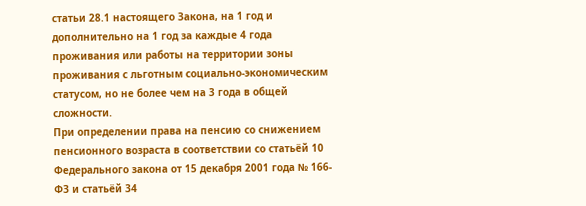статьи 28.1 настоящего Закона, на 1 год и дополнительно на 1 год за каждые 4 года проживания или работы на территории зоны проживания с льготным социально-экономическим статусом, но не более чем на 3 года в общей сложности.
При определении права на пенсию со снижением пенсионного возраста в соответствии со статьёй 10 Федерального закона от 15 декабря 2001 года № 166-ФЗ и статьёй 34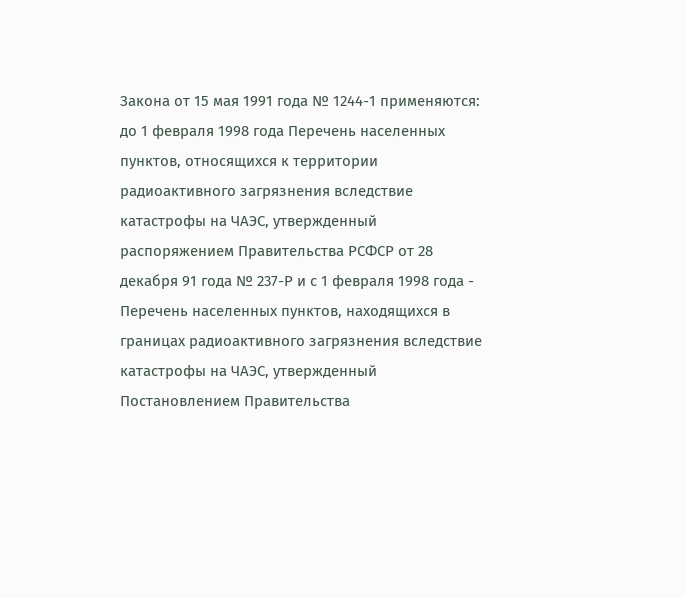Закона от 15 мая 1991 года № 1244-1 применяются: до 1 февраля 1998 года Перечень населенных пунктов, относящихся к территории радиоактивного загрязнения вследствие катастрофы на ЧАЭС, утвержденный распоряжением Правительства РСФСР от 28 декабря 91 года № 237-Р и с 1 февраля 1998 года - Перечень населенных пунктов, находящихся в границах радиоактивного загрязнения вследствие катастрофы на ЧАЭС, утвержденный Постановлением Правительства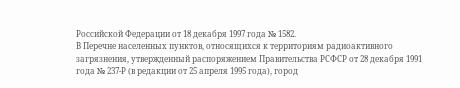Российской Федерации от 18 декабря 1997 года № 1582.
В Перечне населенных пунктов, относящихся к территориям радиоактивного загрязнения, утвержденный распоряжением Правительства РСФСР от 28 декабря 1991 года № 237-Р (в редакции от 25 апреля 1995 года), город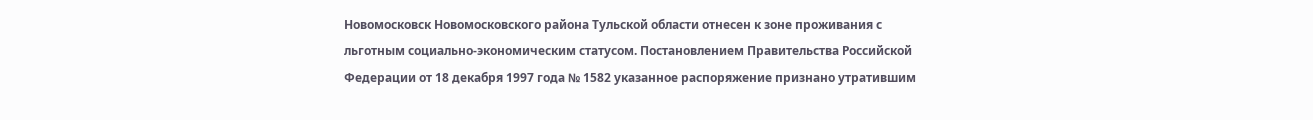Новомосковск Новомосковского района Тульской области отнесен к зоне проживания с льготным социально-экономическим статусом. Постановлением Правительства Российской Федерации от 18 декабря 1997 года № 1582 указанное распоряжение признано утратившим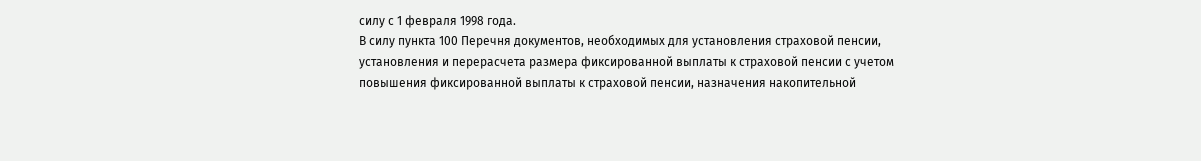силу с 1 февраля 1998 года.
В силу пункта 100 Перечня документов, необходимых для установления страховой пенсии, установления и перерасчета размера фиксированной выплаты к страховой пенсии с учетом повышения фиксированной выплаты к страховой пенсии, назначения накопительной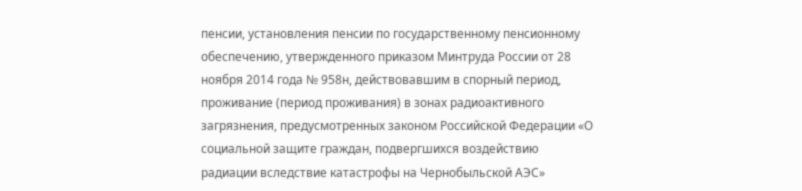пенсии, установления пенсии по государственному пенсионному обеспечению, утвержденного приказом Минтруда России от 28 ноября 2014 года № 958н, действовавшим в спорный период, проживание (период проживания) в зонах радиоактивного загрязнения, предусмотренных законом Российской Федерации «О социальной защите граждан, подвергшихся воздействию радиации вследствие катастрофы на Чернобыльской АЭС»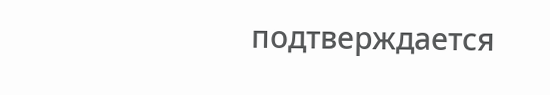подтверждается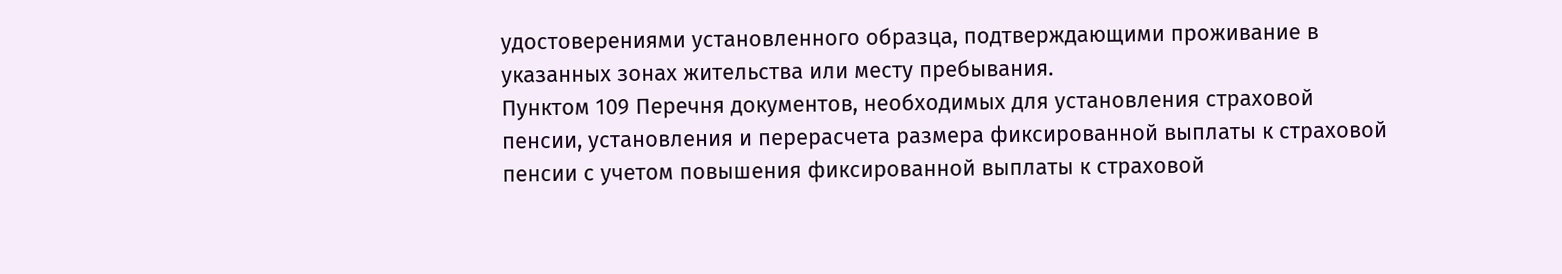удостоверениями установленного образца, подтверждающими проживание в указанных зонах жительства или месту пребывания.
Пунктом 109 Перечня документов, необходимых для установления страховой пенсии, установления и перерасчета размера фиксированной выплаты к страховой пенсии с учетом повышения фиксированной выплаты к страховой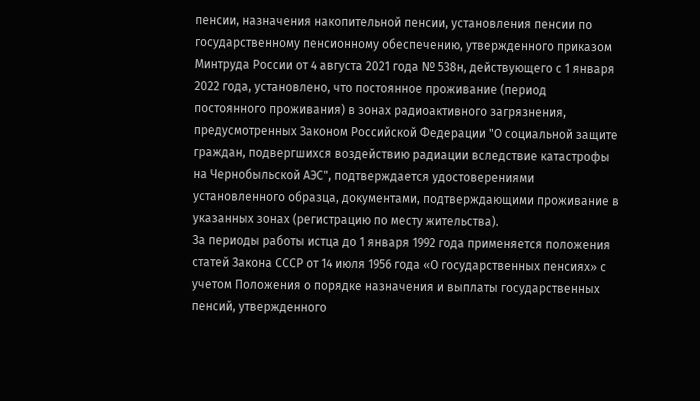пенсии, назначения накопительной пенсии, установления пенсии по государственному пенсионному обеспечению, утвержденного приказом Минтруда России от 4 августа 2021 года № 538н, действующего с 1 января 2022 года, установлено, что постоянное проживание (период постоянного проживания) в зонах радиоактивного загрязнения, предусмотренных Законом Российской Федерации "О социальной защите граждан, подвергшихся воздействию радиации вследствие катастрофы на Чернобыльской АЭС", подтверждается удостоверениями установленного образца, документами, подтверждающими проживание в указанных зонах (регистрацию по месту жительства).
За периоды работы истца до 1 января 1992 года применяется положения статей Закона СССР от 14 июля 1956 года «О государственных пенсиях» с учетом Положения о порядке назначения и выплаты государственных пенсий, утвержденного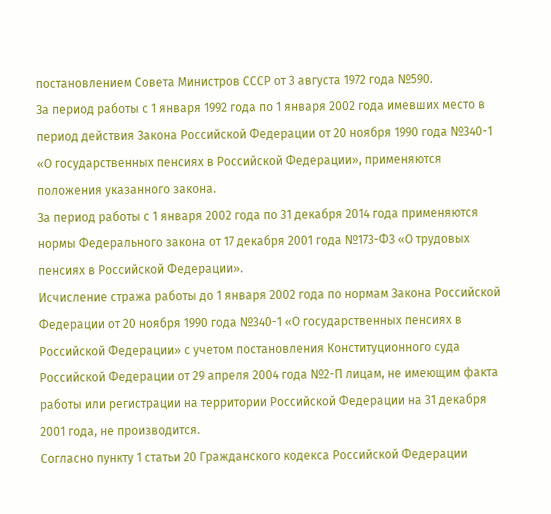постановлением Совета Министров СССР от 3 августа 1972 года №590.
За период работы с 1 января 1992 года по 1 января 2002 года имевших место в период действия Закона Российской Федерации от 20 ноября 1990 года №340-1 «О государственных пенсиях в Российской Федерации», применяются положения указанного закона.
За период работы с 1 января 2002 года по 31 декабря 2014 года применяются нормы Федерального закона от 17 декабря 2001 года №173-ФЗ «О трудовых пенсиях в Российской Федерации».
Исчисление стража работы до 1 января 2002 года по нормам Закона Российской Федерации от 20 ноября 1990 года №340-1 «О государственных пенсиях в Российской Федерации» с учетом постановления Конституционного суда Российской Федерации от 29 апреля 2004 года №2-П лицам, не имеющим факта работы или регистрации на территории Российской Федерации на 31 декабря 2001 года, не производится.
Согласно пункту 1 статьи 20 Гражданского кодекса Российской Федерации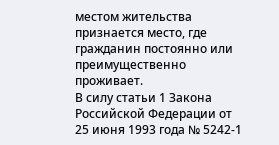местом жительства признается место, где гражданин постоянно или преимущественно проживает.
В силу статьи 1 Закона Российской Федерации от 25 июня 1993 года № 5242-1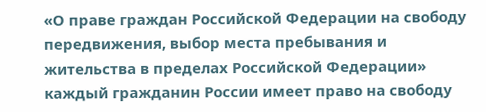«О праве граждан Российской Федерации на свободу передвижения, выбор места пребывания и жительства в пределах Российской Федерации» каждый гражданин России имеет право на свободу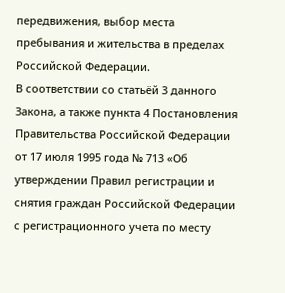передвижения, выбор места пребывания и жительства в пределах Российской Федерации.
В соответствии со статьёй 3 данного Закона, а также пункта 4 Постановления Правительства Российской Федерации от 17 июля 1995 года № 713 «Об утверждении Правил регистрации и снятия граждан Российской Федерации с регистрационного учета по месту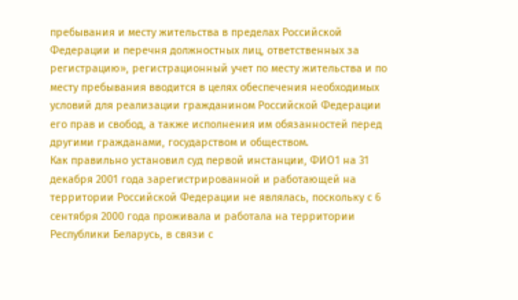пребывания и месту жительства в пределах Российской Федерации и перечня должностных лиц, ответственных за регистрацию», регистрационный учет по месту жительства и по месту пребывания вводится в целях обеспечения необходимых условий для реализации гражданином Российской Федерации его прав и свобод, а также исполнения им обязанностей перед другими гражданами, государством и обществом.
Как правильно установил суд первой инстанции, ФИО1 на 31 декабря 2001 года зарегистрированной и работающей на территории Российской Федерации не являлась, поскольку с 6 сентября 2000 года проживала и работала на территории Республики Беларусь, в связи с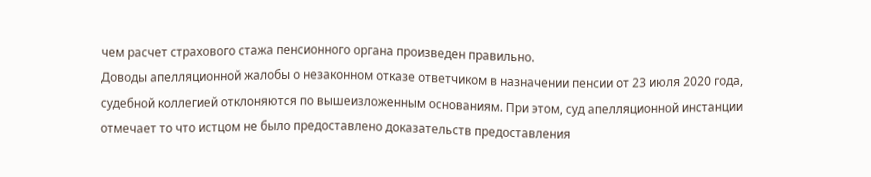чем расчет страхового стажа пенсионного органа произведен правильно.
Доводы апелляционной жалобы о незаконном отказе ответчиком в назначении пенсии от 23 июля 2020 года, судебной коллегией отклоняются по вышеизложенным основаниям. При этом, суд апелляционной инстанции отмечает то что истцом не было предоставлено доказательств предоставления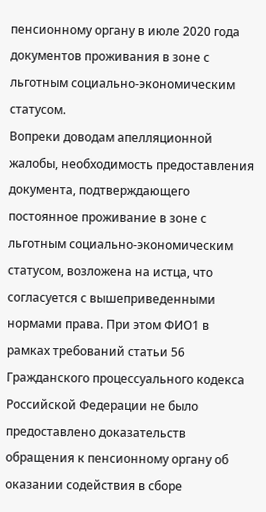пенсионному органу в июле 2020 года документов проживания в зоне с льготным социально-экономическим статусом.
Вопреки доводам апелляционной жалобы, необходимость предоставления документа, подтверждающего постоянное проживание в зоне с льготным социально-экономическим статусом, возложена на истца, что согласуется с вышеприведенными нормами права. При этом ФИО1 в рамках требований статьи 56 Гражданского процессуального кодекса Российской Федерации не было предоставлено доказательств обращения к пенсионному органу об оказании содействия в сборе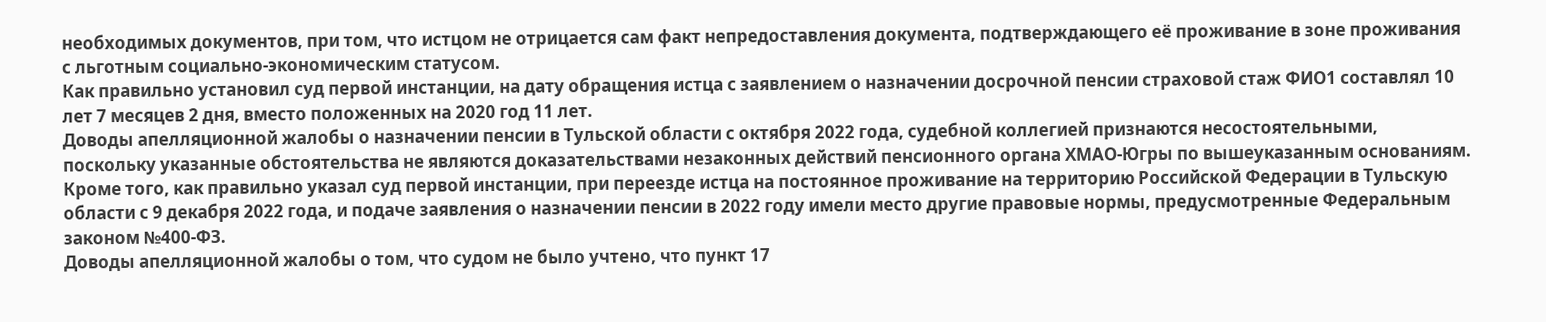необходимых документов, при том, что истцом не отрицается сам факт непредоставления документа, подтверждающего её проживание в зоне проживания с льготным социально-экономическим статусом.
Как правильно установил суд первой инстанции, на дату обращения истца с заявлением о назначении досрочной пенсии страховой стаж ФИО1 составлял 10 лет 7 месяцев 2 дня, вместо положенных на 2020 год 11 лет.
Доводы апелляционной жалобы о назначении пенсии в Тульской области с октября 2022 года, судебной коллегией признаются несостоятельными, поскольку указанные обстоятельства не являются доказательствами незаконных действий пенсионного органа ХМАО-Югры по вышеуказанным основаниям. Кроме того, как правильно указал суд первой инстанции, при переезде истца на постоянное проживание на территорию Российской Федерации в Тульскую области с 9 декабря 2022 года, и подаче заявления о назначении пенсии в 2022 году имели место другие правовые нормы, предусмотренные Федеральным законом №400-ФЗ.
Доводы апелляционной жалобы о том, что судом не было учтено, что пункт 17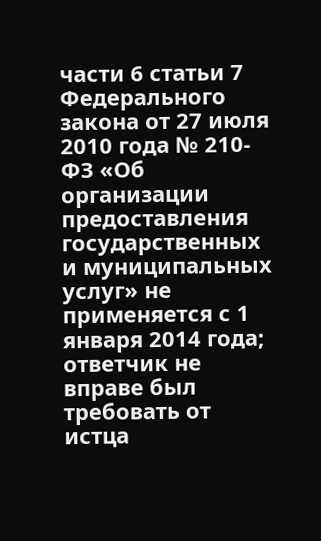части 6 статьи 7 Федерального закона от 27 июля 2010 года № 210-ФЗ «Об организации предоставления государственных и муниципальных услуг» не применяется с 1 января 2014 года; ответчик не вправе был требовать от истца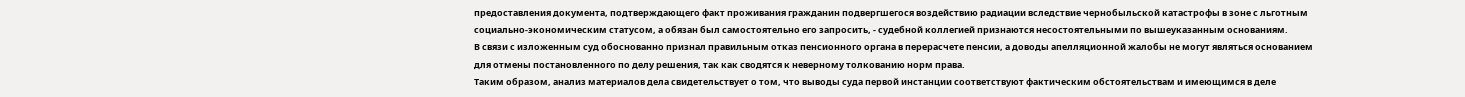предоставления документа, подтверждающего факт проживания гражданин подвергшегося воздействию радиации вследствие чернобыльской катастрофы в зоне с льготным социально-экономическим статусом, а обязан был самостоятельно его запросить, - судебной коллегией признаются несостоятельными по вышеуказанным основаниям.
В связи с изложенным суд обоснованно признал правильным отказ пенсионного органа в перерасчете пенсии, а доводы апелляционной жалобы не могут являться основанием для отмены постановленного по делу решения, так как сводятся к неверному толкованию норм права.
Таким образом, анализ материалов дела свидетельствует о том, что выводы суда первой инстанции соответствуют фактическим обстоятельствам и имеющимся в деле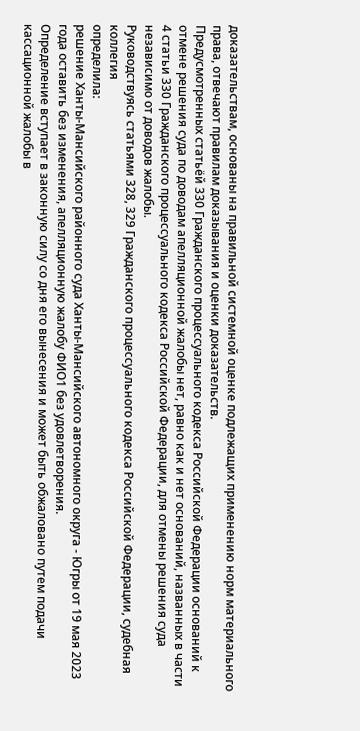доказательствам, основаны на правильной системной оценке подлежащих применению норм материального права, отвечают правилам доказывания и оценки доказательств.
Предусмотренных статьёй 330 Гражданского процессуального кодекса Российской Федерации оснований к отмене решения суда по доводам апелляционной жалобы нет, равно как и нет оснований, названных в части 4 статьи 330 Гражданского процессуального кодекса Российской Федерации, для отмены решения суда независимо от доводов жалобы.
Руководствуясь статьями 328, 329 Гражданского процессуального кодекса Российской Федерации, судебная коллегия
определила:
решение Ханты-Мансийского районного суда Ханты-Мансийского автономного округа - Югры от 19 мая 2023 года оставить без изменения, апелляционную жалобу ФИО1 без удовлетворения.
Определение вступает в законную силу со дня его вынесения и может быть обжаловано путем подачи кассационной жалобы в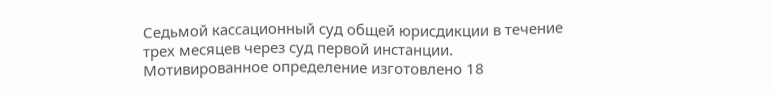Седьмой кассационный суд общей юрисдикции в течение трех месяцев через суд первой инстанции.
Мотивированное определение изготовлено 18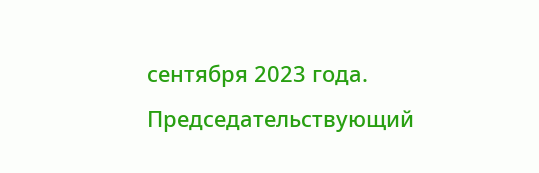сентября 2023 года.
Председательствующий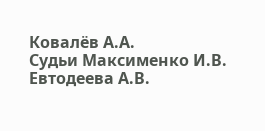Ковалёв А.А.
Судьи Максименко И.В.
Евтодеева А.В.